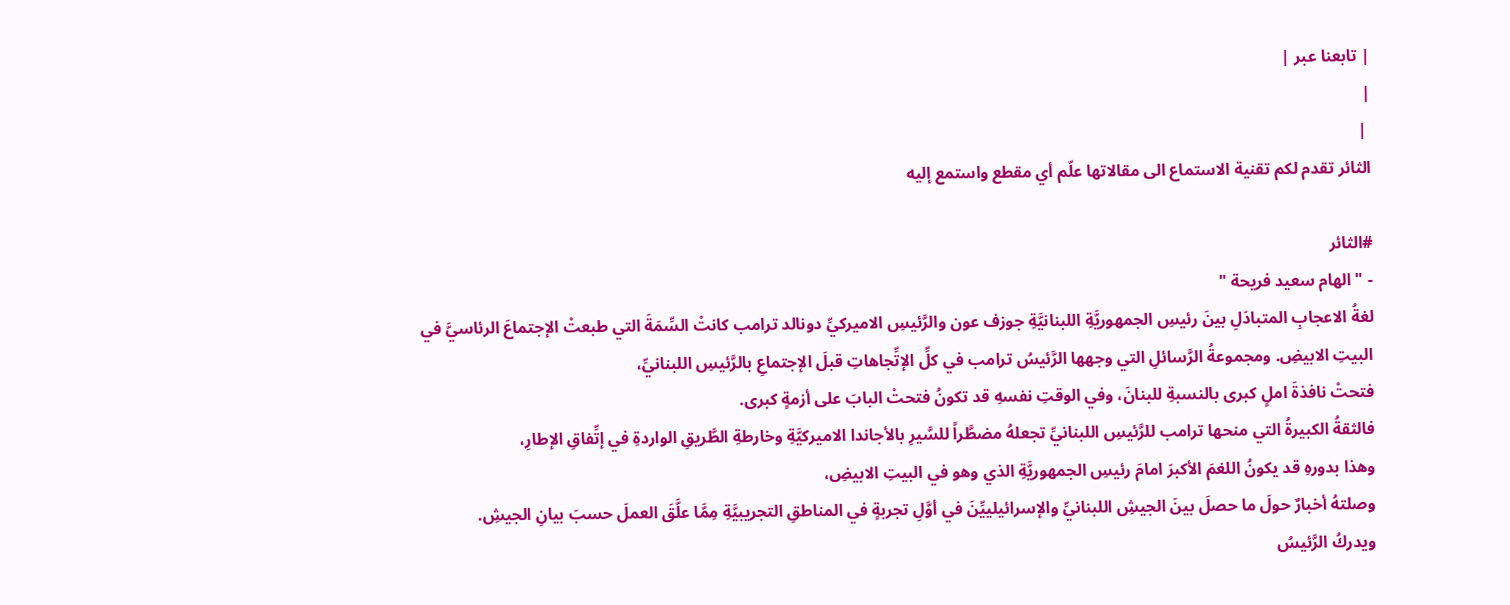| تابعنا عبر |
|
 |
الثائر تقدم لكم تقنية الاستماع الى مقالاتها علّم أي مقطع واستمع إليه

#الثائر
- " الهام سعيد فريحة "
لغةُ الاعجابِ المتبادَلِ بينَ رئيسِ الجمهوريَّةِ اللبنانيَّةِ جوزف عون والرَّئيسِ الاميركيِّ دونالد ترامب كانتْ السِّمَةَ التي طبعتْ الإجتماعَ الرئاسيَّ في البيتِ الابيضِ. ومجموعةُ الرَّسائلِ التي وجهها الرَّئيسُ ترامب في كلِّ الإتِّجاهاتِ قبلَ الإجتماعِ بالرَّئيسِ اللبنانيِّ،
فتحتْ نافذةَ املٍ كبرى بالنسبةِ للبنانَ، وفي الوقتِ نفسهِ قد تكونُ فتحتْ البابَ على أزمةٍ كبرى.
فالثقةُ الكبيرةُ التي منحها ترامب للرَّئيسِ اللبنانيِّ تجعلهُ مضطَّراً للسَّيرِ بالأجاندا الاميركيَّةِ وخارطةِ الطَّريقِ الواردةِ في إتِّفاقِ الإطارِ،
وهذا بدورهِ قد يكونُ اللغمَ الأكبرَ امامَ رئيسِ الجمهوريَّةِ الذي وهو في البيتِ الابيضِ،
وصلتهُ أخبارٌ حولَ ما حصلَ بينَ الجيشِ اللبنانيِّ والإسرائيلييِّنَ في أوَّلِ تجربةٍ في المناطقِ التجريبيَّةِ مِمَّا علَّقَ العملَ حسبَ بيانِ الجيشِ.
ويدركُ الرَّئيسُ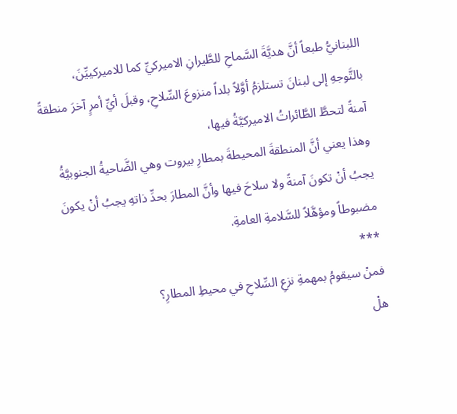اللبنانيُّ طبعاً أنَّ هديَّةَ السَّماحِ للطَّيرانِ الاميركيِّ كما للاميركييِّنَ،
بالتَّوجهِ إلى لبنانَ تستلزمُ أوَّلاً بلداً منزوعَ السِّلاحِ، وقبلَ أيِّ أمرٍ آخرَ منطقةً آمنةً لتحطَّ الطَّائراتُ الاميركيَّةُ فيها،
وهذا يعني أنَّ المنطقةَ المحيطةَ بمطارِ بيروت وهي الضَّاحيةُ الجنوبيَّةُ يجبُ أنْ تكونَ آمنةً ولا سلاحَ فيها وأنَّ المطارَ بحدِّ ذاتهِ يجبُ أنْ يكونَ مضبوطاً ومؤهَّلاً للسَّلامةِ العامةِ.
***
فمنْ سيقومُ بمهمةِ نزعِ السِّلاحِ في محيطِ المطارِ؟
هلْ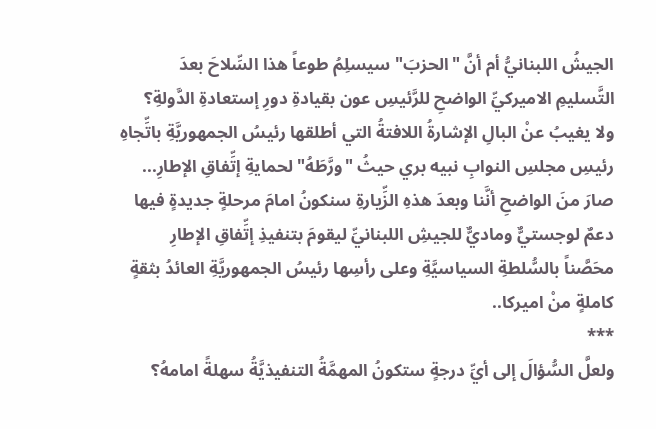الجيشُ اللبنانيُّ أم أنَّ "الحزبَ" سيسلِمُ طوعاً هذا السِّلاحَ بعدَ التَّسليمِ الاميركيِّ الواضحِ للرَّئيسِ عون بقيادةِ دورِ إستعادةِ الدَّولةِ؟
ولا يغيبُ عنْ البالِ الإشارةُ اللافتةُ التي أطلقها رئيسُ الجمهوريَّةِ باتِّجاهِ رئيسِ مجلسِ النوابِ نبيه بري حيثُ "ورَّطَهُ" لحمايةِ إتِّفاقِ الإطارِ...
صارَ منَ الواضحِ أنَّنا وبعدَ هذهِ الزِّيارةِ سنكونُ امامَ مرحلةٍ جديدةٍ فيها دعمٌ لوجستيٌّ وماديٌّ للجيشِ اللبنانيِّ ليقومَ بتنفيذِ إتِّفاقِ الإطارِ محَصَّناً بالسُّلطةِ السياسيَّةِ وعلى رأسِها رئيسُ الجمهوريَّةِ العائدُ بثقةٍ كاملةٍ منْ اميركا..
***
ولعلَّ السُّؤالَ إلى أيِّ درجةٍ ستكونُ المهمَّةُ التنفيذيَّةُ سهلةً امامهُ؟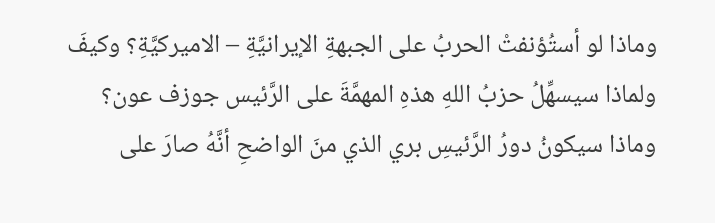وماذا لو أستُؤنفتْ الحربُ على الجبهةِ الإيرانيَّةِ – الاميركيَّةِ؟ وكيفَ ولماذا سيسهِّلُ حزبُ اللهِ هذهِ المهمَّةَ على الرَّئيس جوزف عون؟
وماذا سيكونُ دورُ الرَّئيسِ بري الذي منَ الواضحِ أنَّهُ صارَ على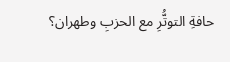حافةِ التوتُّرِ مع الحزبِ وطهران؟